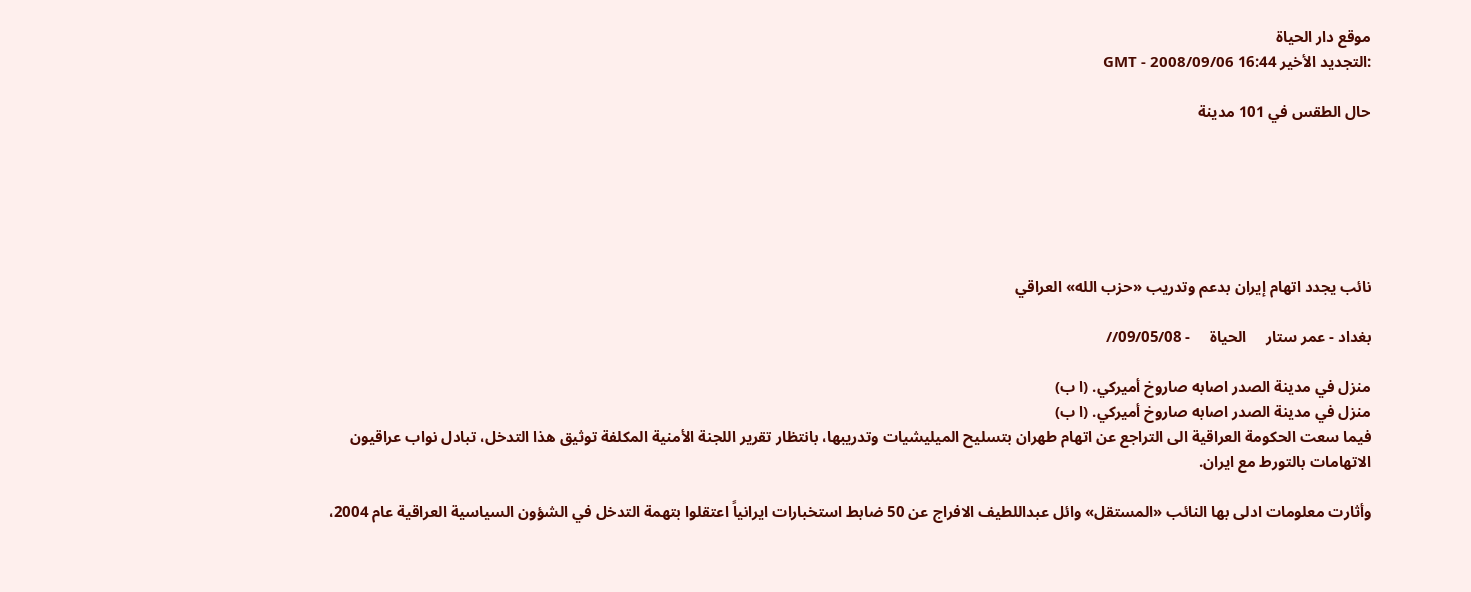موقع دار الحياة
:التجديد الأخير 16:44 GMT - 2008/09/06

حال الطقس في 101 مدينة






نائب يجدد اتهام إيران بدعم وتدريب «حزب الله» العراقي

بغداد - عمر ستار     الحياة     - 09/05/08//

منزل في مدينة الصدر اصابه صاروخ أميركي. (ا ب)
منزل في مدينة الصدر اصابه صاروخ أميركي. (ا ب)
فيما سعت الحكومة العراقية الى التراجع عن اتهام طهران بتسليح الميليشيات وتدريبها، بانتظار تقرير اللجنة الأمنية المكلفة توثيق هذا التدخل، تبادل نواب عراقيون الاتهامات بالتورط مع ايران.

وأثارت معلومات ادلى بها النائب «المستقل» وائل عبداللطيف الافراج عن 50 ضابط استخبارات ايرانياً اعتقلوا بتهمة التدخل في الشؤون السياسية العراقية عام 2004،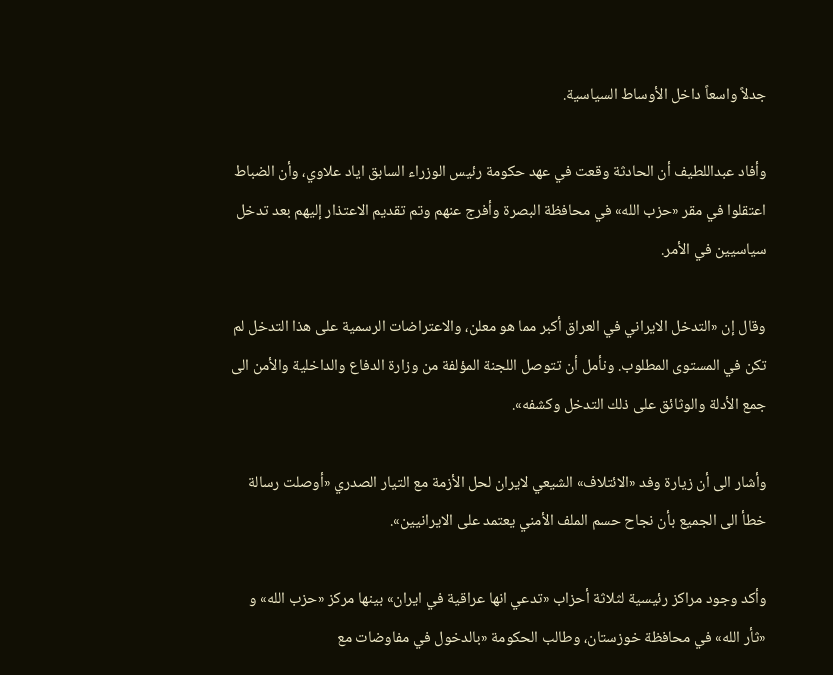جدلاً واسعاً داخل الأوساط السياسية.

وأفاد عبداللطيف أن الحادثة وقعت في عهد حكومة رئيس الوزراء السابق اياد علاوي، وأن الضباط اعتقلوا في مقر «حزب الله» في محافظة البصرة وأفرج عنهم وتم تقديم الاعتذار إليهم بعد تدخل سياسيين في الأمر.

وقال إن «التدخل الايراني في العراق أكبر مما هو معلن، والاعتراضات الرسمية على هذا التدخل لم تكن في المستوى المطلوب. ونأمل أن تتوصل اللجنة المؤلفة من وزارة الدفاع والداخلية والأمن الى جمع الأدلة والوثائق على ذلك التدخل وكشفه».

وأشار الى أن زيارة وفد «الائتلاف» الشيعي لايران لحل الأزمة مع التيار الصدري «أوصلت رسالة خطأ الى الجميع بأن نجاح حسم الملف الأمني يعتمد على الايرانيين».

وأكد وجود مراكز رئيسية لثلاثة أحزاب «تدعي انها عراقية في ايران» بينها مركز «حزب الله» و «ثأر الله» في محافظة خوزستان، وطالب الحكومة «بالدخول في مفاوضات مع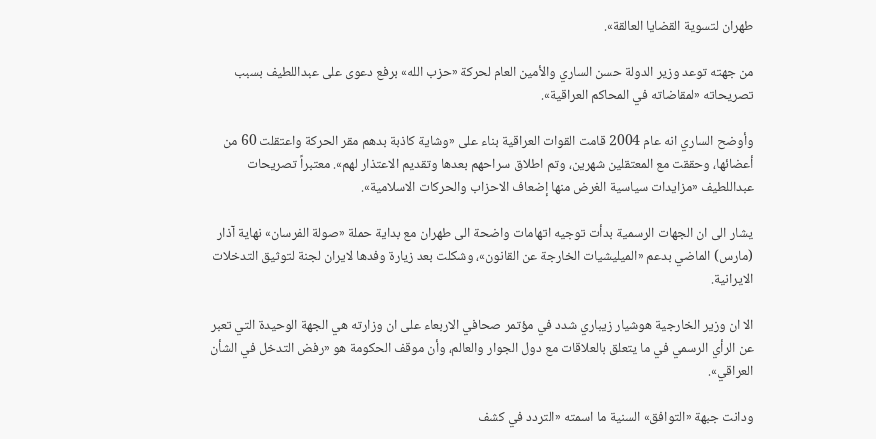طهران لتسوية القضايا العالقة».

من جهته توعد وزير الدولة حسن الساري والأمين العام لحركة «حزب الله» برفع دعوى على عبداللطيف بسبب تصريحاته «لمقاضاته في المحاكم العراقية».

وأوضح الساري انه عام 2004 قامت القوات العراقية بناء على «وشاية كاذبة بدهم مقر الحركة واعتقلت 60 من أعضائها، وحققت مع المعتقلين شهرين، وتم اطلاق سراحهم بعدها وتقديم الاعتذار لهم». معتبراً تصريحات عبداللطيف «مزايدات سياسية الغرض منها إضعاف الاحزاب والحركات الاسلامية».

يشار الى ان الجهات الرسمية بدأت توجيه اتهامات واضحة الى طهران مع بداية حملة «صولة الفرسان» نهاية آذار (مارس) الماضي بدعم «الميليشيات الخارجة عن القانون»، وشكلت بعد زيارة وفدها لايران لجنة لتوثيق التدخلات الايرانية.

الا ان وزير الخارجية هوشيار زيباري شدد في مؤتمر صحافي الاربعاء على ان وزارته هي الجهة الوحيدة التي تعبر عن الرأي الرسمي في ما يتعلق بالعلاقات مع دول الجوار والعالم، وأن موقف الحكومة هو «رفض التدخل في الشأن العراقي».

ودانت جبهة «التوافق» السنية ما اسمته «التردد في كشف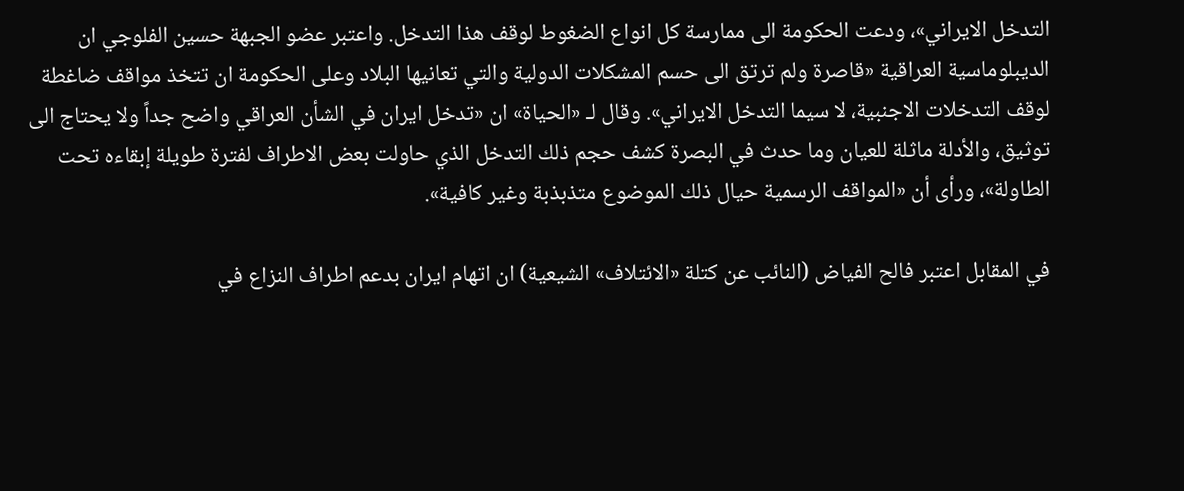التدخل الايراني»، ودعت الحكومة الى ممارسة كل انواع الضغوط لوقف هذا التدخل. واعتبر عضو الجبهة حسين الفلوجي ان الديبلوماسية العراقية «قاصرة ولم ترتق الى حسم المشكلات الدولية والتي تعانيها البلاد وعلى الحكومة ان تتخذ مواقف ضاغطة لوقف التدخلات الاجنبية، لا سيما التدخل الايراني». وقال لـ «الحياة» ان «تدخل ايران في الشأن العراقي واضح جداً ولا يحتاج الى توثيق، والأدلة ماثلة للعيان وما حدث في البصرة كشف حجم ذلك التدخل الذي حاولت بعض الاطراف لفترة طويلة إبقاءه تحت الطاولة»، ورأى أن «المواقف الرسمية حيال ذلك الموضوع متذبذبة وغير كافية».

في المقابل اعتبر فالح الفياض (النائب عن كتلة «الائتلاف» الشيعية) ان اتهام ايران بدعم اطراف النزاع في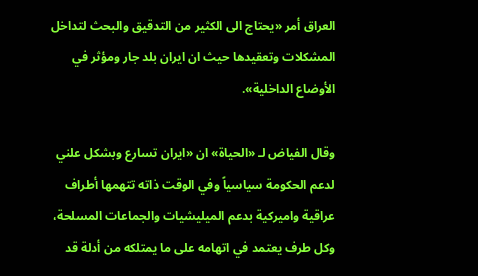العراق أمر «يحتاج الى الكثير من التدقيق والبحث لتداخل المشكلات وتعقيدها حيث ان ايران بلد جار ومؤثر في الأوضاع الداخلية».

وقال الفياض لـ «الحياة» ان «ايران تسارع وبشكل علني لدعم الحكومة سياسياً وفي الوقت ذاته تتهمها أطراف عراقية واميركية بدعم الميليشيات والجماعات المسلحة، وكل طرف يعتمد في اتهامه على ما يمتلكه من أدلة قد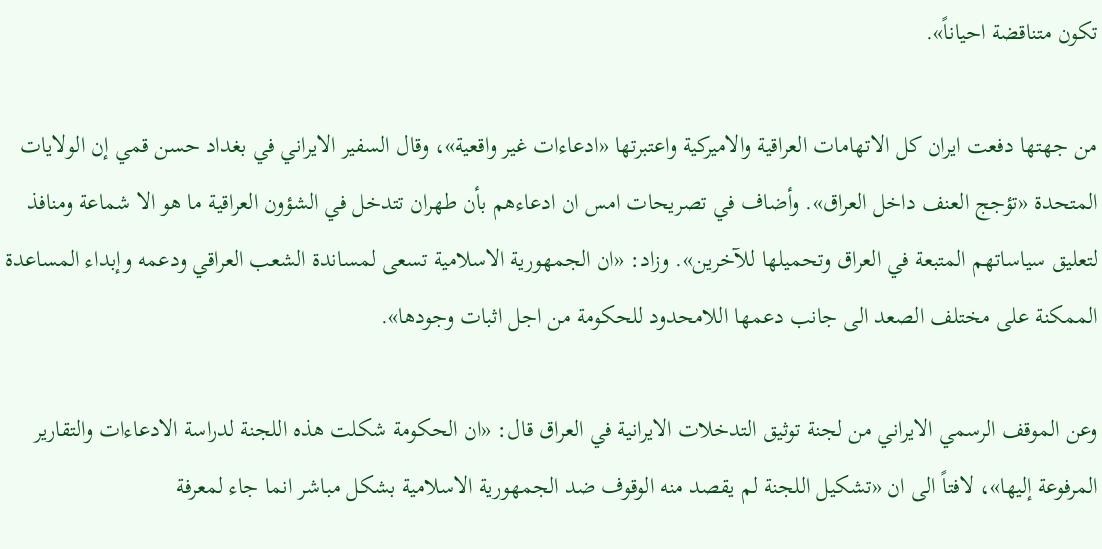تكون متناقضة احياناً».

من جهتها دفعت ايران كل الاتهامات العراقية والاميركية واعتبرتها «ادعاءات غير واقعية»، وقال السفير الايراني في بغداد حسن قمي إن الولايات المتحدة «تؤجج العنف داخل العراق». وأضاف في تصريحات امس ان ادعاءهم بأن طهران تتدخل في الشؤون العراقية ما هو الا شماعة ومنافذ لتعليق سياساتهم المتبعة في العراق وتحميلها للآخرين». وزاد: «ان الجمهورية الاسلامية تسعى لمساندة الشعب العراقي ودعمه وإبداء المساعدة الممكنة على مختلف الصعد الى جانب دعمها اللامحدود للحكومة من اجل اثبات وجودها».

وعن الموقف الرسمي الايراني من لجنة توثيق التدخلات الايرانية في العراق قال: «ان الحكومة شكلت هذه اللجنة لدراسة الادعاءات والتقارير المرفوعة إليها»، لافتاً الى ان «تشكيل اللجنة لم يقصد منه الوقوف ضد الجمهورية الاسلامية بشكل مباشر انما جاء لمعرفة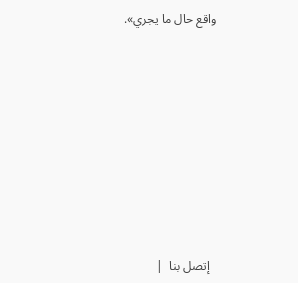واقع حال ما يجري».











  إتصل بنا  |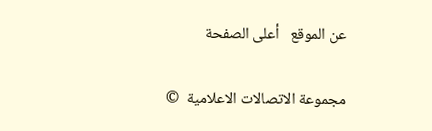عن الموقع   أعلى الصفحة

مجموعة الاتصالات الاعلامية  ©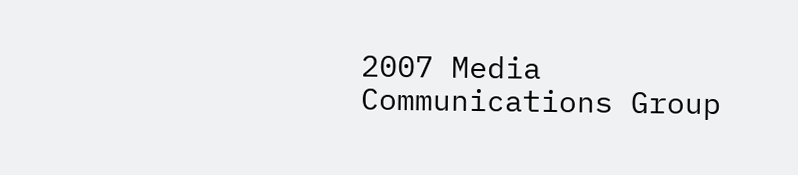2007 Media Communications Group